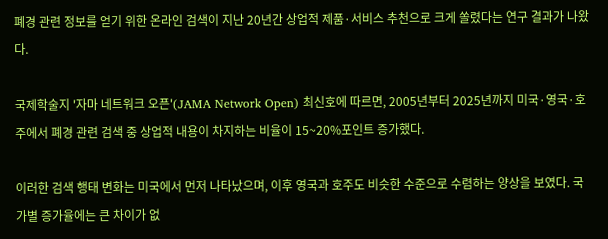폐경 관련 정보를 얻기 위한 온라인 검색이 지난 20년간 상업적 제품·서비스 추천으로 크게 쏠렸다는 연구 결과가 나왔다.

국제학술지 '자마 네트워크 오픈'(JAMA Network Open) 최신호에 따르면, 2005년부터 2025년까지 미국·영국·호주에서 폐경 관련 검색 중 상업적 내용이 차지하는 비율이 15~20%포인트 증가했다.

이러한 검색 행태 변화는 미국에서 먼저 나타났으며, 이후 영국과 호주도 비슷한 수준으로 수렴하는 양상을 보였다. 국가별 증가율에는 큰 차이가 없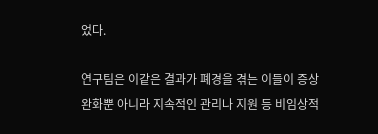었다.

연구팀은 이같은 결과가 폐경을 겪는 이들이 증상 완화뿐 아니라 지속적인 관리나 지원 등 비임상적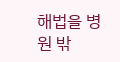해법을 병원 밖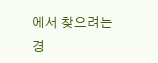에서 찾으려는 경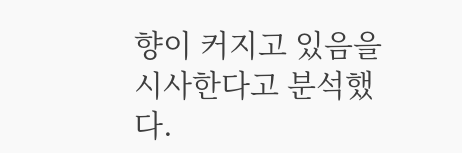향이 커지고 있음을 시사한다고 분석했다.